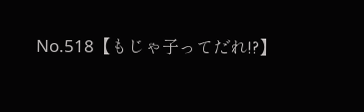No.518【もじゃ子ってだれ!?】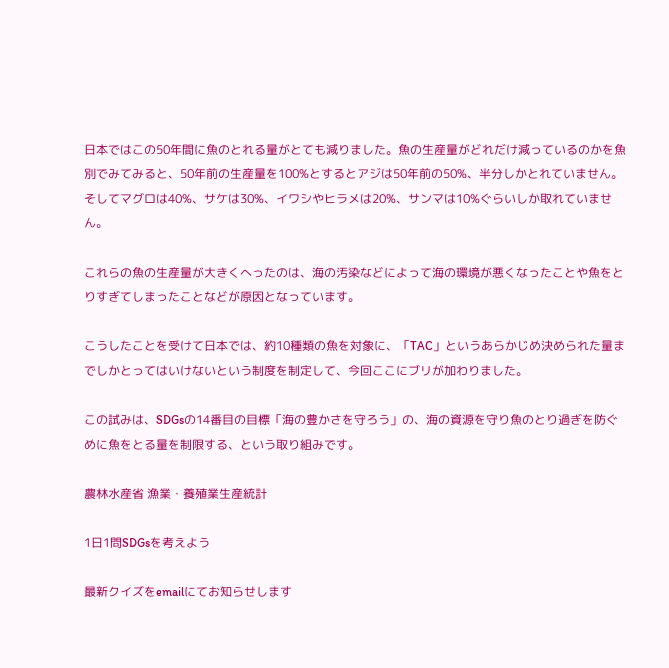日本ではこの50年間に魚のとれる量がとても減りました。魚の生産量がどれだけ減っているのかを魚別でみてみると、50年前の生産量を100%とするとアジは50年前の50%、半分しかとれていません。そしてマグロは40%、サケは30%、イワシやヒラメは20%、サンマは10%ぐらいしか取れていません。

これらの魚の生産量が大きくへったのは、海の汚染などによって海の環境が悪くなったことや魚をとりすぎてしまったことなどが原因となっています。

こうしたことを受けて日本では、約10種類の魚を対象に、「TAC」というあらかじめ決められた量までしかとってはいけないという制度を制定して、今回ここにブリが加わりました。

この試みは、SDGsの14番目の目標「海の豊かさを守ろう」の、海の資源を守り魚のとり過ぎを防ぐめに魚をとる量を制限する、という取り組みです。

農林水産省 漁業・養殖業生産統計

1日1問SDGsを考えよう

最新クイズをemailにてお知らせします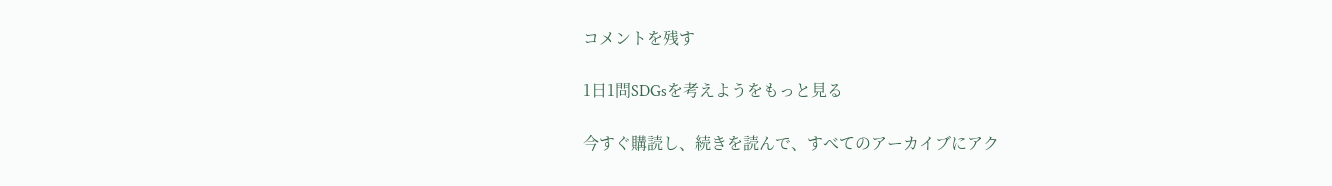コメントを残す

1日1問SDGsを考えようをもっと見る

今すぐ購読し、続きを読んで、すべてのアーカイブにアク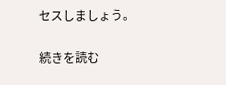セスしましょう。

続きを読む